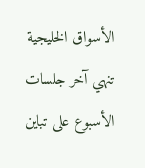الأسواق الخليجية تنهي آخر جلسات الأسبوع على تباين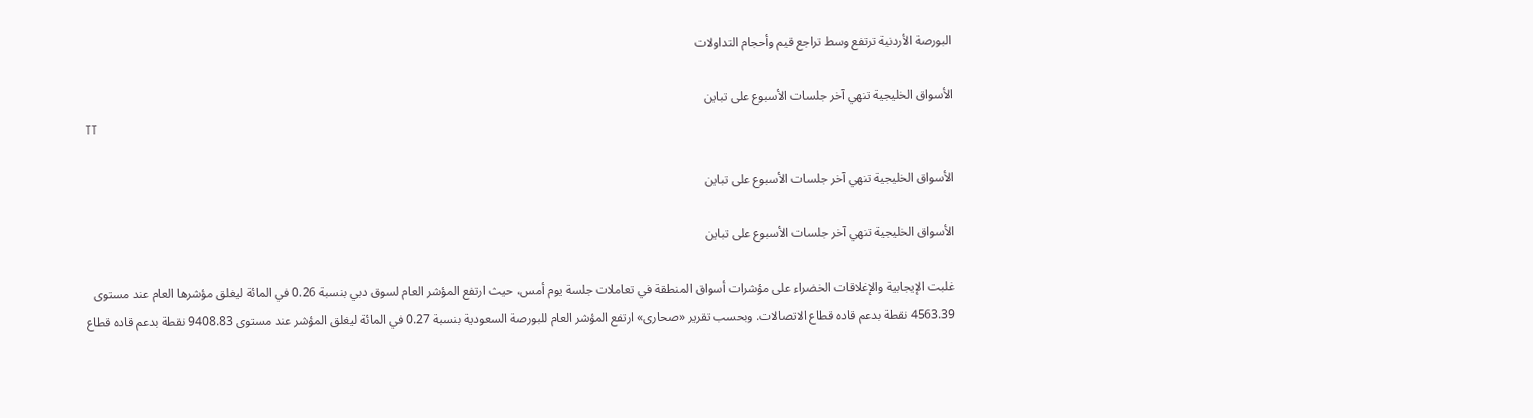البورصة الأردنية ترتفع وسط تراجع قيم وأحجام التداولات

الأسواق الخليجية تنهي آخر جلسات الأسبوع على تباين
TT

الأسواق الخليجية تنهي آخر جلسات الأسبوع على تباين

الأسواق الخليجية تنهي آخر جلسات الأسبوع على تباين

غلبت الإيجابية والإغلاقات الخضراء على مؤشرات أسواق المنطقة في تعاملات جلسة يوم أمس، حيث ارتفع المؤشر العام لسوق دبي بنسبة 0.26 في المائة ليغلق مؤشرها العام عند مستوى 4563.39 نقطة بدعم قاده قطاع الاتصالات. وبحسب تقرير «صحارى» ارتفع المؤشر العام للبورصة السعودية بنسبة 0.27 في المائة ليغلق المؤشر عند مستوى 9408.83 نقطة بدعم قاده قطاع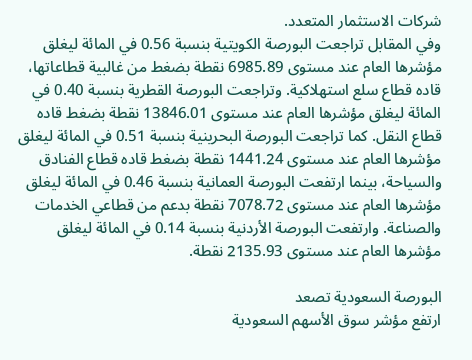شركات الاستثمار المتعدد.
وفي المقابل تراجعت البورصة الكويتية بنسبة 0.56 في المائة ليغلق مؤشرها العام عند مستوى 6985.89 نقطة بضغط من غالبية قطاعاتها، قاده قطاع سلع استهلاكية. وتراجعت البورصة القطرية بنسبة 0.40 في المائة ليغلق مؤشرها العام عند مستوى 13846.01 نقطة بضغط قاده قطاع النقل. كما تراجعت البورصة البحرينية بنسبة 0.51 في المائة ليغلق مؤشرها العام عند مستوى 1441.24 نقطة بضغط قاده قطاع الفنادق والسياحة، بينما ارتفعت البورصة العمانية بنسبة 0.46 في المائة ليغلق مؤشرها العام عند مستوى 7078.72 نقطة بدعم من قطاعي الخدمات والصناعة. وارتفعت البورصة الأردنية بنسبة 0.14 في المائة ليغلق مؤشرها العام عند مستوى 2135.93 نقطة.

البورصة السعودية تصعد
ارتفع مؤشر سوق الأسهم السعودية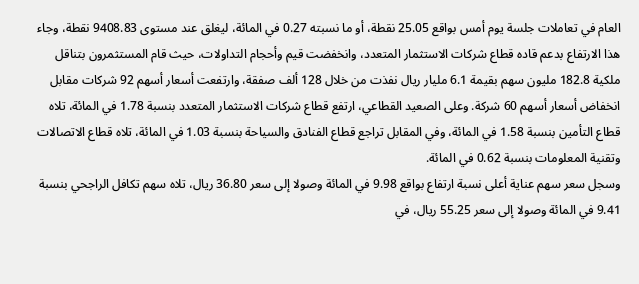العام في تعاملات جلسة يوم أمس بواقع 25.05 نقطة، أو ما نسبته 0.27 في المائة، ليغلق عند مستوى 9408.83 نقطة، وجاء هذا الارتفاع بدعم قاده قطاع شركات الاستثمار المتعدد، وانخفضت قيم وأحجام التداولات، حيث قام المستثمرون بتناقل ملكية 182.8 مليون سهم بقيمة 6.1 مليار ريال نفذت من خلال 128 ألف صفقة، وارتفعت أسعار أسهم 92 شركات مقابل انخفاض أسعار أسهم 60 شركة. وعلى الصعيد القطاعي، ارتفع قطاع شركات الاستثمار المتعدد بنسبة 1.78 في المائة، تلاه قطاع التأمين بنسبة 1.58 في المائة، وفي المقابل تراجع قطاع الفنادق والسياحة بنسبة 1.03 في المائة، تلاه قطاع الاتصالات وتقنية المعلومات بنسبة 0.62 في المائة.
وسجل سعر سهم عناية أعلى نسبة ارتفاع بواقع 9.98 في المائة وصولا إلى سعر 36.80 ريال، تلاه سهم تكافل الراجحي بنسبة 9.41 في المائة وصولا إلى سعر 55.25 ريال، في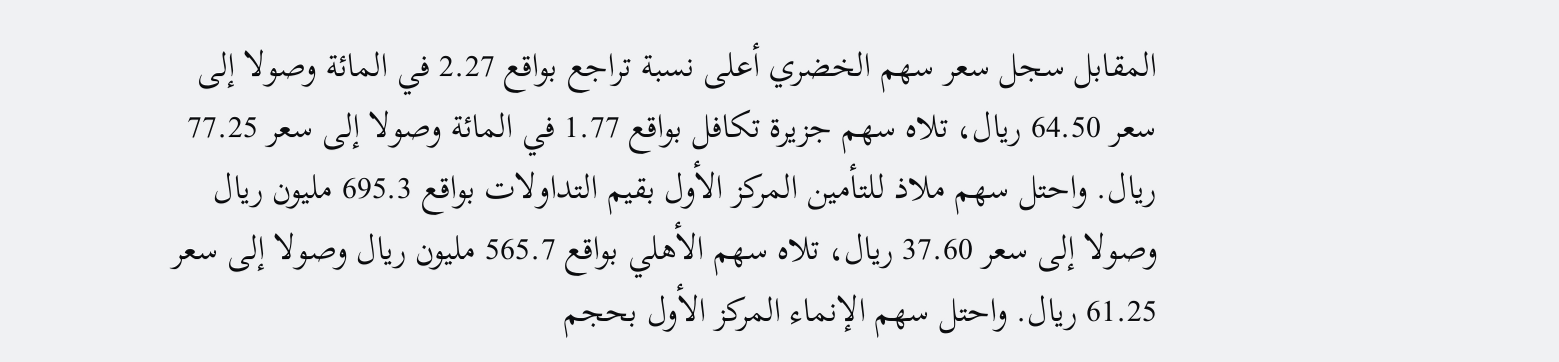المقابل سجل سعر سهم الخضري أعلى نسبة تراجع بواقع 2.27 في المائة وصولا إلى سعر 64.50 ريال، تلاه سهم جزيرة تكافل بواقع 1.77 في المائة وصولا إلى سعر 77.25 ريال. واحتل سهم ملاذ للتأمين المركز الأول بقيم التداولات بواقع 695.3 مليون ريال وصولا إلى سعر 37.60 ريال، تلاه سهم الأهلي بواقع 565.7 مليون ريال وصولا إلى سعر 61.25 ريال. واحتل سهم الإنماء المركز الأول بحجم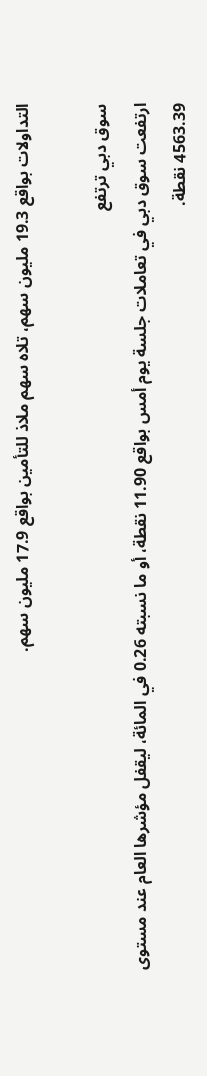التداولات بواقع 19.3 مليون سهم، تلاه سهم ملاذ للتأمين بواقع 17.9 مليون سهم.

سوق دبي ترتفع
ارتفعت سوق دبي في تعاملات جلسة يوم أمس بواقع 11.90 نقطة، أو ما نسبته 0.26 في المائة، ليقفل مؤشرها العام عند مستوى 4563.39 نقطة.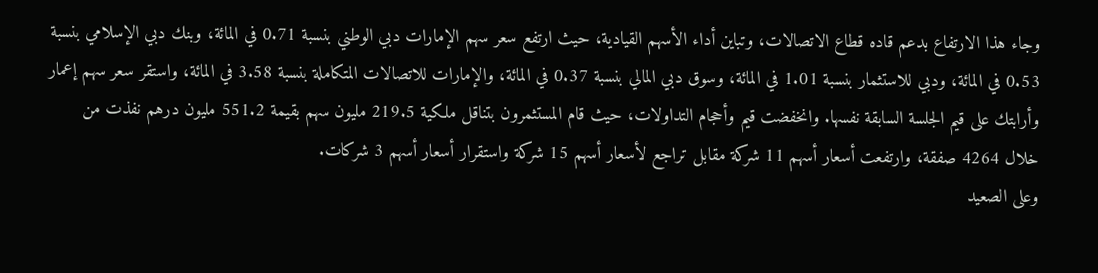وجاء هذا الارتفاع بدعم قاده قطاع الاتصالات، وتباين أداء الأسهم القيادية، حيث ارتفع سعر سهم الإمارات دبي الوطني بنسبة 0.71 في المائة، وبنك دبي الإسلامي بنسبة 0.53 في المائة، ودبي للاستثمار بنسبة 1.01 في المائة، وسوق دبي المالي بنسبة 0.37 في المائة، والإمارات للاتصالات المتكاملة بنسبة 3.58 في المائة، واستقر سعر سهم إعمار وأرابتك على قيم الجلسة السابقة نفسها. وانخفضت قيم وأحجام التداولات، حيث قام المستثمرون بتناقل ملكية 219.5 مليون سهم بقيمة 551.2 مليون درهم نفذت من خلال 4264 صفقة، وارتفعت أسعار أسهم 11 شركة مقابل تراجع لأسعار أسهم 15 شركة واستقرار أسعار أسهم 3 شركات.
وعلى الصعيد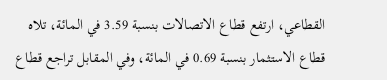القطاعي، ارتفع قطاع الاتصالات بنسبة 3.59 في المائة، تلاه قطاع الاستثمار بنسبة 0.69 في المائة، وفي المقابل تراجع قطاع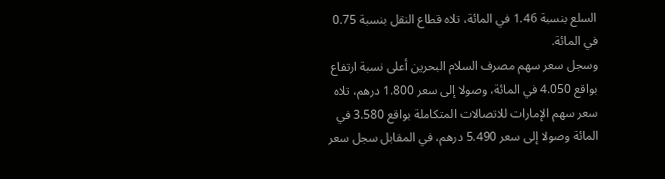السلع بنسبة 1.46 في المائة، تلاه قطاع النقل بنسبة 0.75 في المائة.
وسجل سعر سهم مصرف السلام البحرين أعلى نسبة ارتفاع بواقع 4.050 في المائة، وصولا إلى سعر 1.800 درهم، تلاه سعر سهم الإمارات للاتصالات المتكاملة بواقع 3.580 في المائة وصولا إلى سعر 5.490 درهم، في المقابل سجل سعر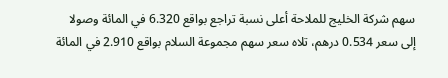سهم شركة الخليج للملاحة أعلى نسبة تراجع بواقع 6.320 في المائة وصولا إلى سعر 0.534 درهم، تلاه سعر سهم مجموعة السلام بواقع 2.910 في المائة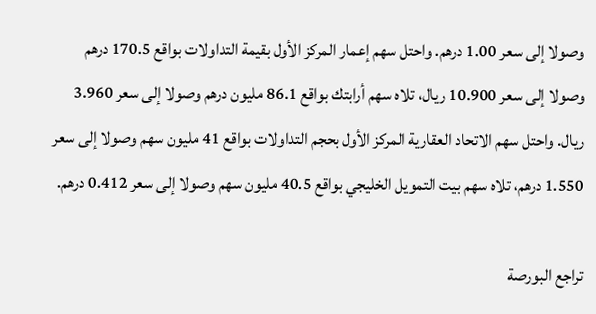وصولا إلى سعر 1.00 درهم. واحتل سهم إعمار المركز الأول بقيمة التداولات بواقع 170.5 درهم وصولا إلى سعر 10.900 ريال، تلاه سهم أرابتك بواقع 86.1 مليون درهم وصولا إلى سعر 3.960 ريال. واحتل سهم الاتحاد العقارية المركز الأول بحجم التداولات بواقع 41 مليون سهم وصولا إلى سعر 1.550 درهم، تلاه سهم بيت التمويل الخليجي بواقع 40.5 مليون سهم وصولا إلى سعر 0.412 درهم.

تراجع البورصة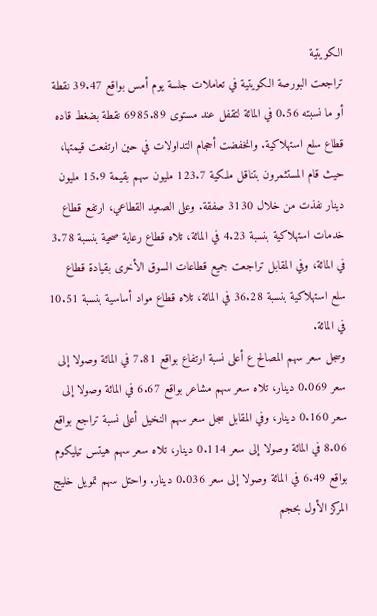الكويتية
تراجعت البورصة الكويتية في تعاملات جلسة يوم أمس بواقع 39.47 نقطة أو ما نسبته 0.56 في المائة لتقفل عند مستوى 6985.89 نقطة بضغط قاده قطاع سلع استهلاكية. وانخفضت أحجام التداولات في حين ارتفعت قيمتها، حيث قام المستثمرون بتناقل ملكية 123.7 مليون سهم بقيمة 15.9 مليون دينار نفذت من خلال 3130 صفقة. وعلى الصعيد القطاعي، ارتفع قطاع خدمات استهلاكية بنسبة 4.23 في المائة، تلاه قطاع رعاية صحية بنسبة 3.78 في المائة، وفي المقابل تراجعت جميع قطاعات السوق الأخرى بقيادة قطاع سلع استهلاكية بنسبة 36.28 في المائة، تلاه قطاع مواد أساسية بنسبة 10.51 في المائة.
وسجل سعر سهم المصالح ع أعلى نسبة ارتفاع بواقع 7.81 في المائة وصولا إلى سعر 0.069 دينار، تلاه سعر سهم مشاعر بواقع 6.67 في المائة وصولا إلى سعر 0.160 دينار، وفي المقابل سجل سعر سهم النخيل أعلى نسبة تراجع بواقع 8.06 في المائة وصولا إلى سعر 0.114 دينار، تلاه سعر سهم هيتس تيليكوم بواقع 6.49 في المائة وصولا إلى سعر 0.036 دينار. واحتل سهم تمويل خليج المركز الأول بحجم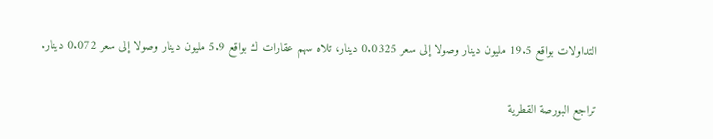التداولات بواقع 19.5 مليون دينار وصولا إلى سعر 0.0325 دينار، تلاه سهم عقارات ك بواقع 5.9 مليون دينار وصولا إلى سعر 0.072 دينار.

تراجع البورصة القطرية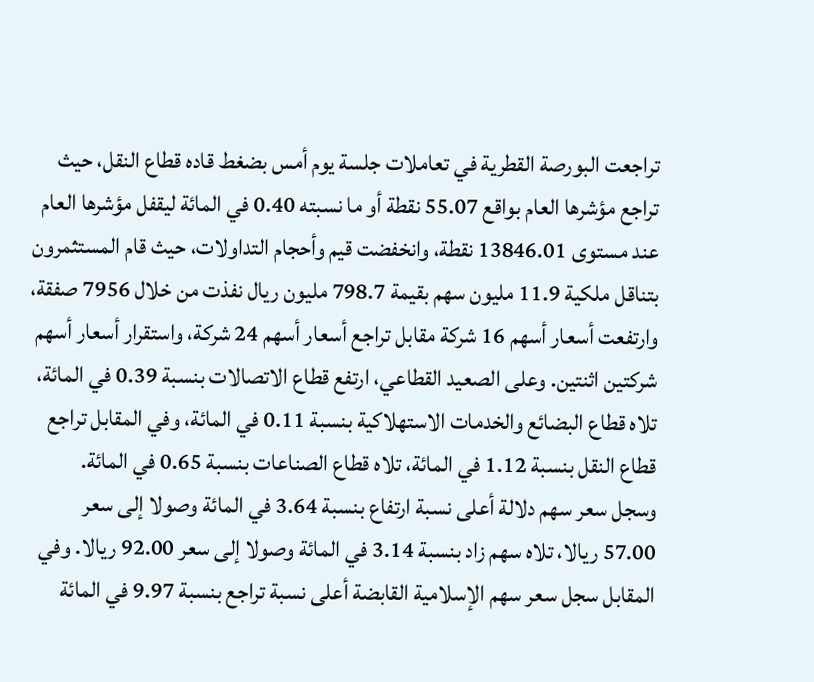تراجعت البورصة القطرية في تعاملات جلسة يوم أمس بضغط قاده قطاع النقل، حيث تراجع مؤشرها العام بواقع 55.07 نقطة أو ما نسبته 0.40 في المائة ليقفل مؤشرها العام عند مستوى 13846.01 نقطة، وانخفضت قيم وأحجام التداولات، حيث قام المستثمرون بتناقل ملكية 11.9 مليون سهم بقيمة 798.7 مليون ريال نفذت من خلال 7956 صفقة، وارتفعت أسعار أسهم 16 شركة مقابل تراجع أسعار أسهم 24 شركة، واستقرار أسعار أسهم شركتين اثنتين. وعلى الصعيد القطاعي، ارتفع قطاع الاتصالات بنسبة 0.39 في المائة، تلاه قطاع البضائع والخدمات الاستهلاكية بنسبة 0.11 في المائة، وفي المقابل تراجع قطاع النقل بنسبة 1.12 في المائة، تلاه قطاع الصناعات بنسبة 0.65 في المائة.
وسجل سعر سهم دلالة أعلى نسبة ارتفاع بنسبة 3.64 في المائة وصولا إلى سعر 57.00 ريالا، تلاه سهم زاد بنسبة 3.14 في المائة وصولا إلى سعر 92.00 ريالا. وفي المقابل سجل سعر سهم الإسلامية القابضة أعلى نسبة تراجع بنسبة 9.97 في المائة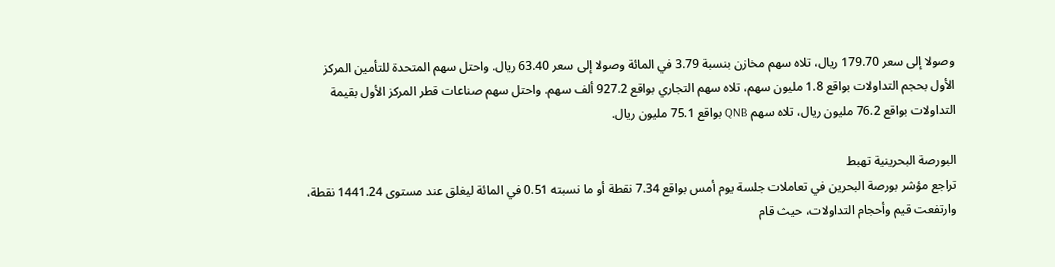وصولا إلى سعر 179.70 ريال، تلاه سهم مخازن بنسبة 3.79 في المائة وصولا إلى سعر 63.40 ريال. واحتل سهم المتحدة للتأمين المركز الأول بحجم التداولات بواقع 1.8 مليون سهم، تلاه سهم التجاري بواقع 927.2 ألف سهم. واحتل سهم صناعات قطر المركز الأول بقيمة التداولات بواقع 76.2 مليون ريال، تلاه سهم QNB بواقع 75.1 مليون ريال.

البورصة البحرينية تهبط
تراجع مؤشر بورصة البحرين في تعاملات جلسة يوم أمس بواقع 7.34 نقطة أو ما نسبته 0.51 في المائة ليغلق عند مستوى 1441.24 نقطة، وارتفعت قيم وأحجام التداولات، حيث قام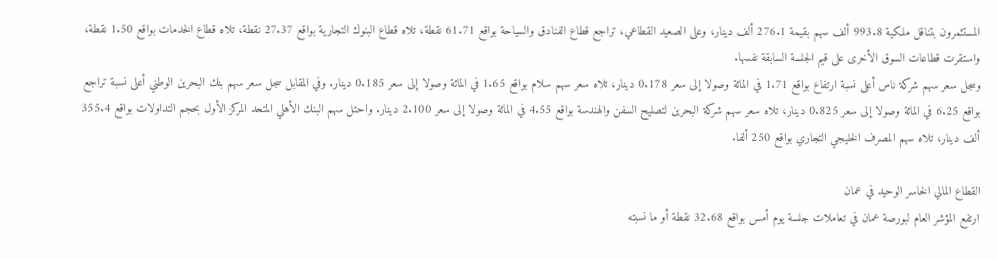المستثمرون بتناقل ملكية 993.8 ألف سهم بقيمة 276.1 ألف دينار، وعلى الصعيد القطاعي، تراجع قطاع الفنادق والسياحة بواقع 61.71 نقطة، تلاه قطاع البنوك التجارية بواقع 27.37 نقطة، تلاه قطاع الخدمات بواقع 1.50 نقطة، واستقرت قطاعات السوق الأخرى على قيم الجلسة السابقة نفسها.
وسجل سعر سهم شركة ناس أعلى نسبة ارتفاع بواقع 1.71 في المائة وصولا إلى سعر 0.178 دينار، تلاه سعر سهم سلام بواقع 1.65 في المائة وصولا إلى سعر 0.185 دينار. وفي المقابل سجل سعر سهم بنك البحرين الوطني أعلى نسبة تراجع بواقع 6.25 في المائة وصولا إلى سعر 0.825 دينار، تلاه سعر سهم شركة البحرين لتصليح السفن والهندسة بواقع 4.55 في المائة وصولا إلى سعر 2.100 دينار. واحتل سهم البنك الأهلي المتحد المركز الأول بحجم التداولات بواقع 355.4 ألف دينار، تلاه سهم المصرف الخليجي التجاري بواقع 250 ألفا.

القطاع المالي الخاسر الوحيد في عمان
ارتفع المؤشر العام لبورصة عمان في تعاملات جلسة يوم أمس بواقع 32.68 نقطة أو ما نسبته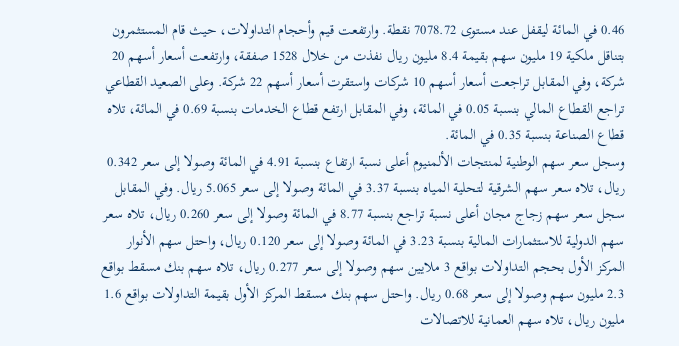0.46 في المائة ليقفل عند مستوى 7078.72 نقطة. وارتفعت قيم وأحجام التداولات، حيث قام المستثمرون بتناقل ملكية 19 مليون سهم بقيمة 8.4 مليون ريال نفذت من خلال 1528 صفقة، وارتفعت أسعار أسهم 20 شركة، وفي المقابل تراجعت أسعار أسهم 10 شركات واستقرت أسعار أسهم 22 شركة. وعلى الصعيد القطاعي تراجع القطاع المالي بنسبة 0.05 في المائة، وفي المقابل ارتفع قطاع الخدمات بنسبة 0.69 في المائة، تلاه قطاع الصناعة بنسبة 0.35 في المائة.
وسجل سعر سهم الوطنية لمنتجات الألمنيوم أعلى نسبة ارتفاع بنسبة 4.91 في المائة وصولا إلى سعر 0.342 ريال، تلاه سعر سهم الشرقية لتحلية المياه بنسبة 3.37 في المائة وصولا إلى سعر 5.065 ريال. وفي المقابل سجل سعر سهم زجاج مجان أعلى نسبة تراجع بنسبة 8.77 في المائة وصولا إلى سعر 0.260 ريال، تلاه سعر سهم الدولية للاستثمارات المالية بنسبة 3.23 في المائة وصولا إلى سعر 0.120 ريال، واحتل سهم الأنوار المركز الأول بحجم التداولات بواقع 3 ملايين سهم وصولا إلى سعر 0.277 ريال، تلاه سهم بنك مسقط بواقع 2.3 مليون سهم وصولا إلى سعر 0.68 ريال. واحتل سهم بنك مسقط المركز الأول بقيمة التداولات بواقع 1.6 مليون ريال، تلاه سهم العمانية للاتصالات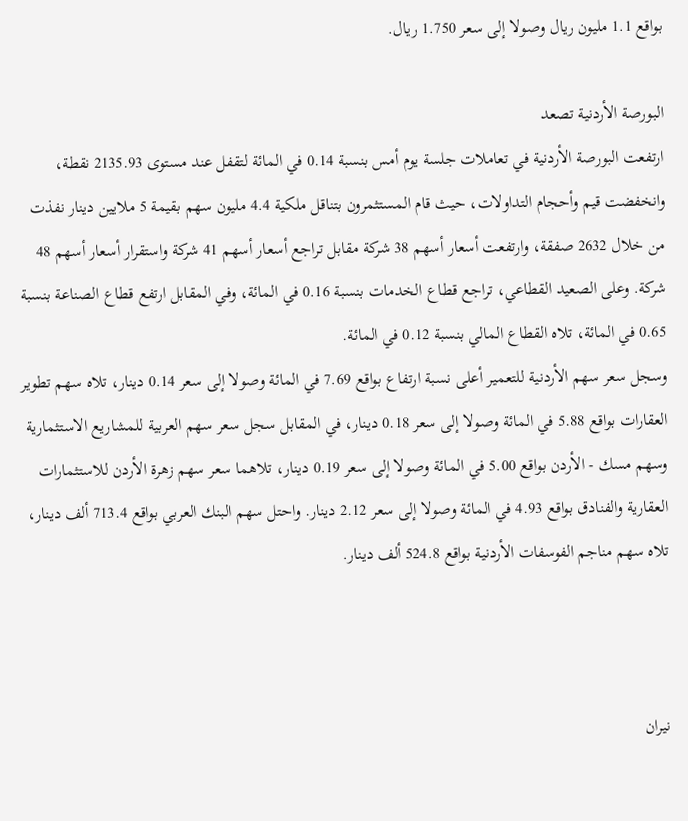بواقع 1.1 مليون ريال وصولا إلى سعر 1.750 ريال.

البورصة الأردنية تصعد
ارتفعت البورصة الأردنية في تعاملات جلسة يوم أمس بنسبة 0.14 في المائة لتقفل عند مستوى 2135.93 نقطة، وانخفضت قيم وأحجام التداولات، حيث قام المستثمرون بتناقل ملكية 4.4 مليون سهم بقيمة 5 ملايين دينار نفذت من خلال 2632 صفقة، وارتفعت أسعار أسهم 38 شركة مقابل تراجع أسعار أسهم 41 شركة واستقرار أسعار أسهم 48 شركة. وعلى الصعيد القطاعي، تراجع قطاع الخدمات بنسبة 0.16 في المائة، وفي المقابل ارتفع قطاع الصناعة بنسبة 0.65 في المائة، تلاه القطاع المالي بنسبة 0.12 في المائة.
وسجل سعر سهم الأردنية للتعمير أعلى نسبة ارتفاع بواقع 7.69 في المائة وصولا إلى سعر 0.14 دينار، تلاه سهم تطوير العقارات بواقع 5.88 في المائة وصولا إلى سعر 0.18 دينار، في المقابل سجل سعر سهم العربية للمشاريع الاستثمارية وسهم مسك - الأردن بواقع 5.00 في المائة وصولا إلى سعر 0.19 دينار، تلاهما سعر سهم زهرة الأردن للاستثمارات العقارية والفنادق بواقع 4.93 في المائة وصولا إلى سعر 2.12 دينار. واحتل سهم البنك العربي بواقع 713.4 ألف دينار، تلاه سهم مناجم الفوسفات الأردنية بواقع 524.8 ألف دينار.



نيران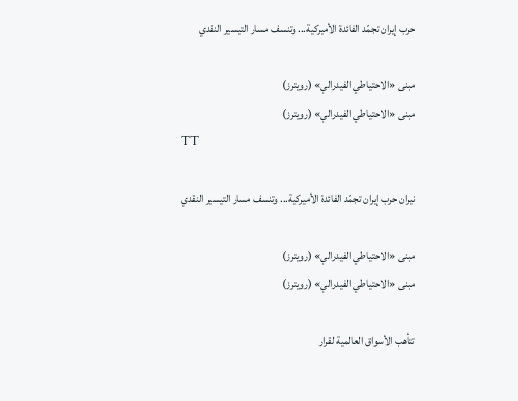حرب إيران تجمّد الفائدة الأميركية... وتنسف مسار التيسير النقدي

مبنى «الاحتياطي الفيدرالي» (رويترز)
مبنى «الاحتياطي الفيدرالي» (رويترز)
TT

نيران حرب إيران تجمّد الفائدة الأميركية... وتنسف مسار التيسير النقدي

مبنى «الاحتياطي الفيدرالي» (رويترز)
مبنى «الاحتياطي الفيدرالي» (رويترز)

تتأهب الأسواق العالمية لقرار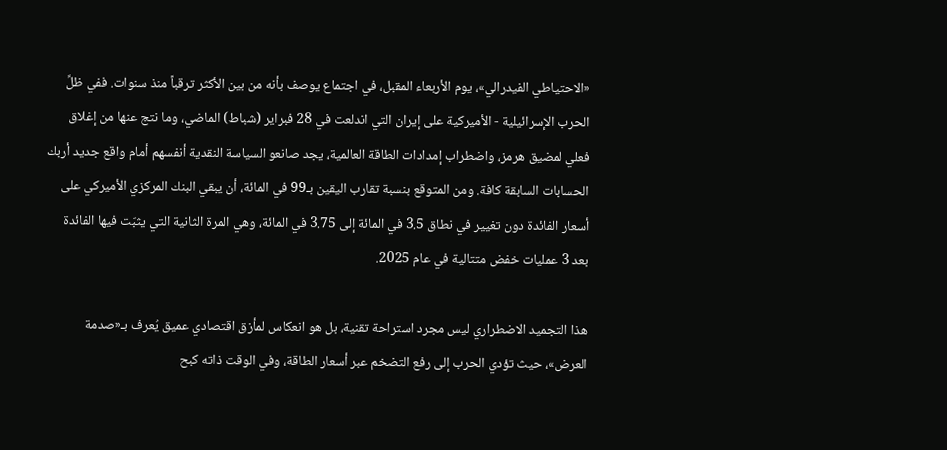«الاحتياطي الفيدرالي»، يوم الأربعاء المقبل، في اجتماع يوصف بأنه من بين الأكثر ترقباً منذ سنوات. ففي ظلِّ الحرب الإسرائيلية - الأميركية على إيران التي اندلعت في 28 فبراير (شباط) الماضي، وما نتج عنها من إغلاق فعلي لمضيق هرمز، واضطراب إمدادات الطاقة العالمية، يجد صانعو السياسة النقدية أنفسهم أمام واقع جديد أربك الحسابات السابقة كافة. ومن المتوقع بنسبة تقارب اليقين بـ99 في المائة، أن يبقي البنك المركزي الأميركي على أسعار الفائدة دون تغيير في نطاق 3.5 في المائة إلى 3.75 في المائة، وهي المرة الثانية التي يثبّت فيها الفائدة بعد 3 عمليات خفض متتالية في عام 2025.

هذا التجميد الاضطراري ليس مجرد استراحة تقنية، بل هو انعكاس لمأزق اقتصادي عميق يُعرف بـ«صدمة العرض»، حيث تؤدي الحرب إلى رفع التضخم عبر أسعار الطاقة، وفي الوقت ذاته كبح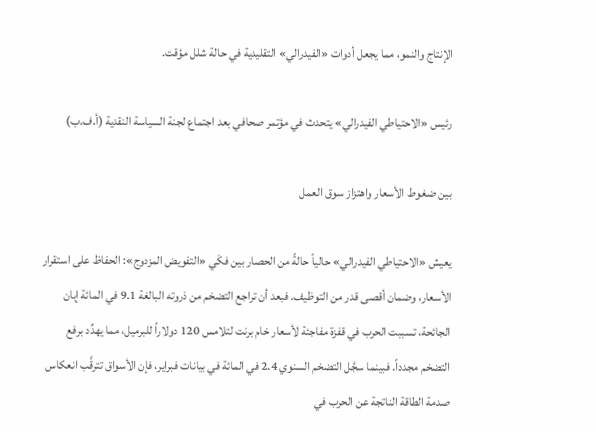الإنتاج والنمو، مما يجعل أدوات «الفيدرالي» التقليدية في حالة شلل مؤقت.

رئيس «الاحتياطي الفيدرالي» يتحدث في مؤتمر صحافي بعد اجتماع لجنة السياسة النقدية (أ.ف.ب)

بين ضغوط الأسعار واهتزاز سوق العمل

يعيش «الاحتياطي الفيدرالي» حالياً حالةً من الحصار بين فكَي «التفويض المزدوج»: الحفاظ على استقرار الأسعار، وضمان أقصى قدر من التوظيف. فبعد أن تراجع التضخم من ذروته البالغة 9.1 في المائة إبان الجائحة، تسببت الحرب في قفزة مفاجئة لأسعار خام برنت لتلامس 120 دولاراً للبرميل، مما يهدِّد برفع التضخم مجدداً. فبينما سجَّل التضخم السنوي 2.4 في المائة في بيانات فبراير، فإن الأسواق تترقَّب انعكاس صدمة الطاقة الناتجة عن الحرب في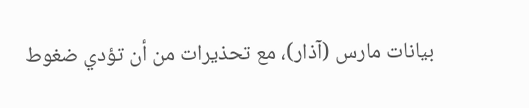بيانات مارس (آذار)، مع تحذيرات من أن تؤدي ضغوط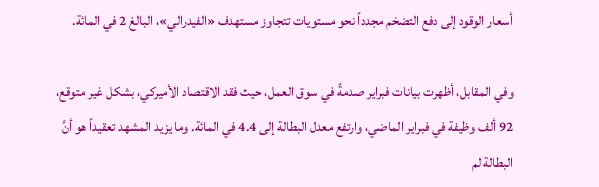أسعار الوقود إلى دفع التضخم مجدداً نحو مستويات تتجاوز مستهدف «الفيدرالي»، البالغ 2 في المائة.

وفي المقابل، أظهرت بيانات فبراير صدمةً في سوق العمل، حيث فقد الاقتصاد الأميركي، بشكل غير متوقع، 92 ألف وظيفة في فبراير الماضي، وارتفع معدل البطالة إلى 4.4 في المائة. وما يزيد المشهد تعقيداً هو أنَّ البطالة لم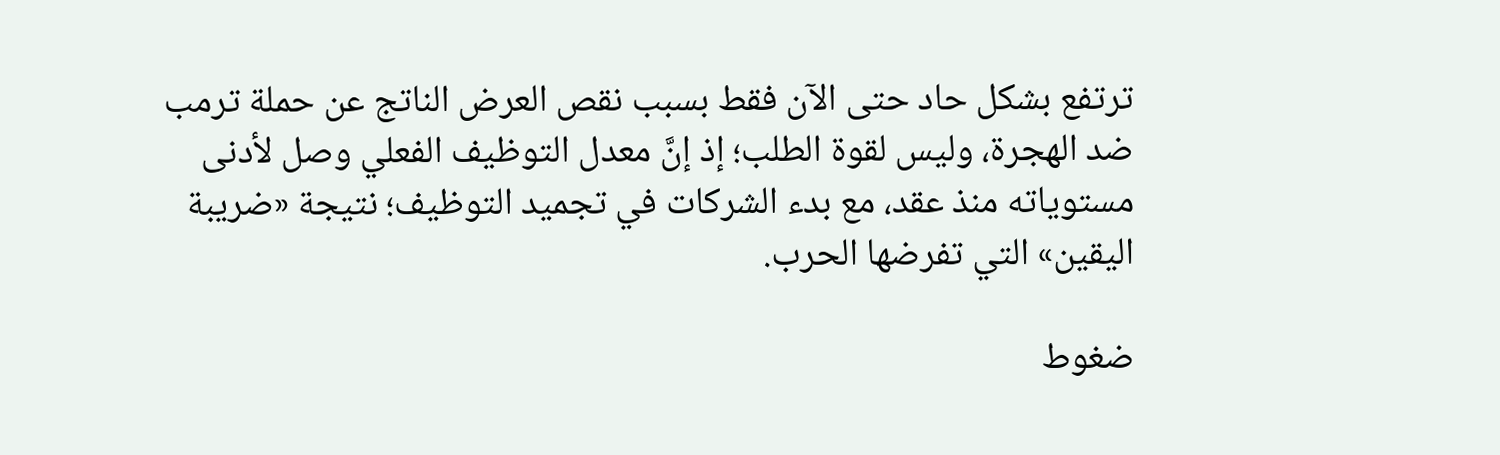ترتفع بشكل حاد حتى الآن فقط بسبب نقص العرض الناتج عن حملة ترمب ضد الهجرة، وليس لقوة الطلب؛ إذ إنَّ معدل التوظيف الفعلي وصل لأدنى مستوياته منذ عقد، مع بدء الشركات في تجميد التوظيف؛ نتيجة «ضريبة اليقين» التي تفرضها الحرب.

ضغوط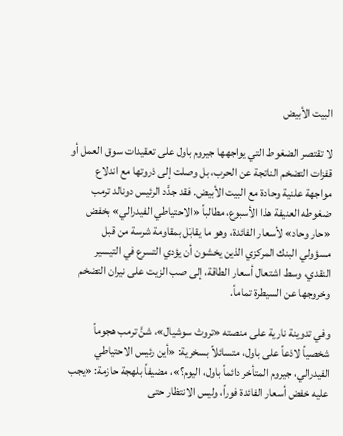البيت الأبيض

لا تقتصر الضغوط التي يواجهها جيروم باول على تعقيدات سوق العمل أو قفزات التضخم الناتجة عن الحرب، بل وصلت إلى ذروتها مع اندلاع مواجهة علنية وحادة مع البيت الأبيض. فقد جدَّد الرئيس دونالد ترمب ضغوطه العنيفة هذا الأسبوع، مطالباً «الاحتياطي الفيدرالي» بخفض «حار وحاد» لأسعار الفائدة، وهو ما يقابَل بمقاومة شرسة من قبل مسؤولي البنك المركزي الذين يخشون أن يؤدي التسرع في التيسير النقدي، وسط اشتعال أسعار الطاقة، إلى صب الزيت على نيران التضخم وخروجها عن السيطرة تماماً.

وفي تدوينة نارية على منصته «تروث سوشيال»، شنَّ ترمب هجوماً شخصياً لاذعاً على باول، متسائلاً بسخرية: «أين رئيس الاحتياطي الفيدرالي، جيروم المتأخر دائماً باول، اليوم؟»، مضيفاً بلهجة حازمة: «يجب عليه خفض أسعار الفائدة فوراً، وليس الانتظار حتى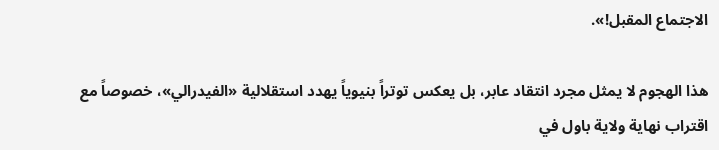الاجتماع المقبل!».

هذا الهجوم لا يمثل مجرد انتقاد عابر، بل يعكس توتراً بنيوياً يهدد استقلالية «الفيدرالي»، خصوصاً مع اقتراب نهاية ولاية باول في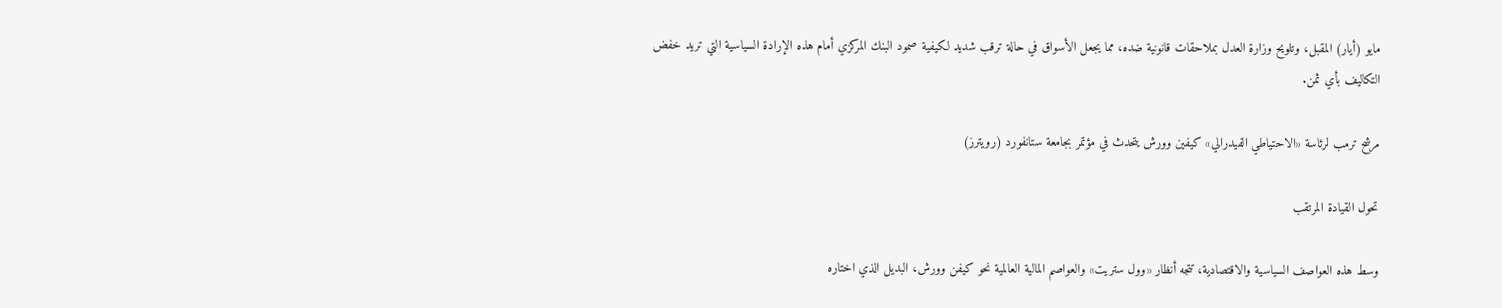مايو (أيار) المقبل، وتلويح وزارة العدل بملاحقات قانونية ضده، مما يجعل الأسواق في حالة ترقب شديد لكيفية صمود البنك المركزي أمام هذه الإرادة السياسية التي تريد خفض التكاليف بأي ثمن.

مرشح ترمب لرئاسة «الاحتياطي الفيدرالي» كيفين وورش يتحدث في مؤتمر بجامعة ستانفورد (رويترز)

تحول القيادة المرتقب

وسط هذه العواصف السياسية والاقتصادية، تتجه أنظار «وول ستريت» والعواصم المالية العالمية نحو كيفن وورش، البديل الذي اختاره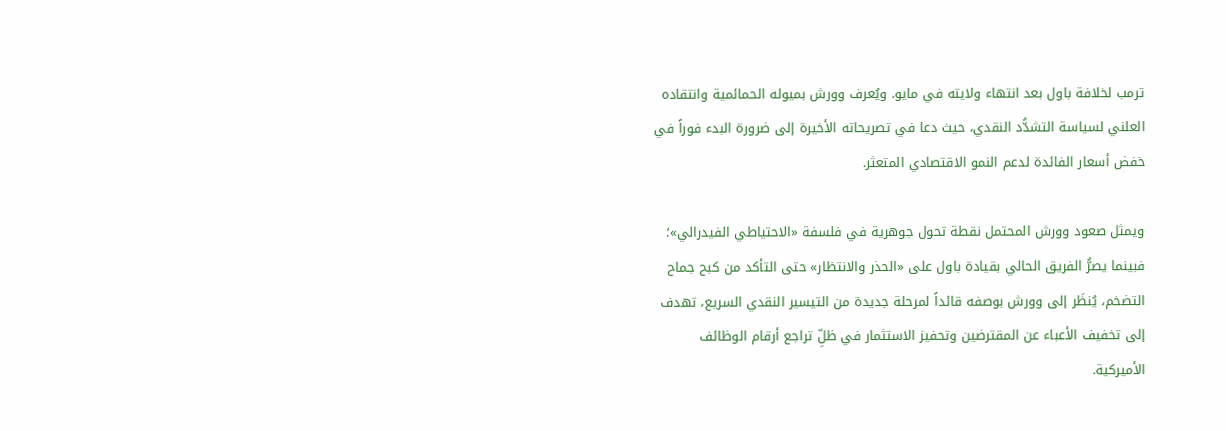ترمب لخلافة باول بعد انتهاء ولايته في مايو. ويُعرف وورش بميوله الحمائمية وانتقاده العلني لسياسة التشدُّد النقدي، حيث دعا في تصريحاته الأخيرة إلى ضرورة البدء فوراً في خفض أسعار الفائدة لدعم النمو الاقتصادي المتعثر.

ويمثل صعود وورش المحتمل نقطة تحول جوهرية في فلسفة «الاحتياطي الفيدرالي»؛ فبينما يصرُّ الفريق الحالي بقيادة باول على «الحذر والانتظار» حتى التأكد من كبح جماح التضخم، يُنظَر إلى وورش بوصفه قائداً لمرحلة جديدة من التيسير النقدي السريع، تهدف إلى تخفيف الأعباء عن المقترضين وتحفيز الاستثمار في ظلِّ تراجع أرقام الوظائف الأميركية.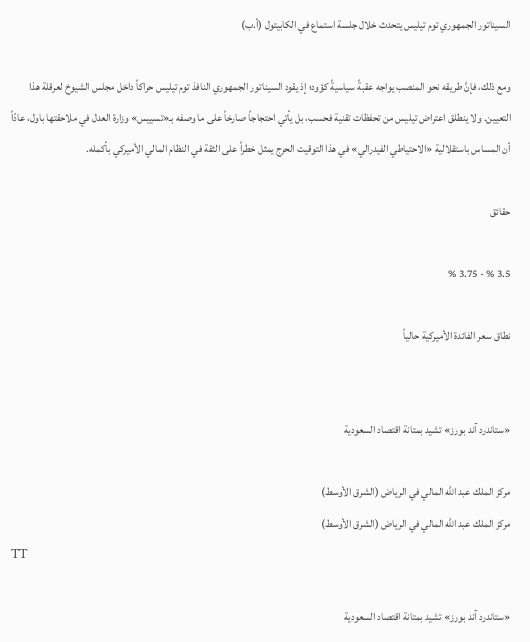السيناتور الجمهوري توم تيليس يتحدث خلال جلسة استماع في الكابيتول (أ.ب)

ومع ذلك، فإنَّ طريقه نحو المنصب يواجه عقبةً سياسيةً كؤود؛ إذ يقود السيناتور الجمهوري النافذ توم تيليس حراكاً داخل مجلس الشيوخ لعرقلة هذا التعيين. ولا ينطلق اعتراض تيليس من تحفظات تقنية فحسب، بل يأتي احتجاجاً صارخاً على ما وصفه بـ«تسييس» وزارة العدل في ملاحقتها باول، عادّاً أن المساس باستقلالية «الاحتياطي الفيدرالي» في هذا التوقيت الحرج يمثل خطراً على الثقة في النظام المالي الأميركي بأكمله.

حقائق

3.5 % - 3.75 %

نطاق سعر الفائدة الأميركية حالياً


«ستاندرد آند بورز» تشيد بمتانة اقتصاد السعودية

مركز الملك عبد الله المالي في الرياض (الشرق الأوسط)
مركز الملك عبد الله المالي في الرياض (الشرق الأوسط)
TT

«ستاندرد آند بورز» تشيد بمتانة اقتصاد السعودية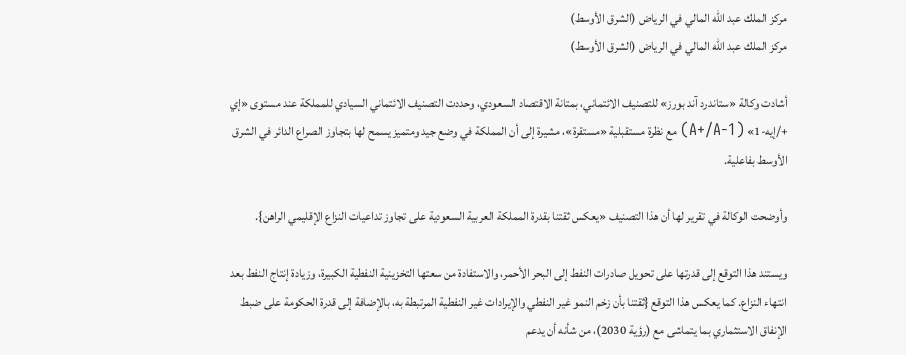مركز الملك عبد الله المالي في الرياض (الشرق الأوسط)
مركز الملك عبد الله المالي في الرياض (الشرق الأوسط)

أشادت وكالة «ستاندرد آند بورز» للتصنيف الائتماني، بمتانة الاقتصاد السعودي، وحددت التصنيف الائتماني السيادي للمملكة عند مستوى «إي +/إيه-1» (A+/A-1) مع نظرة مستقبلية «مستقرة»، مشيرة إلى أن المملكة في وضع جيد ومتميز يسمح لها بتجاوز الصراع الدائر في الشرق الأوسط بفاعلية.

وأوضحت الوكالة في تقرير لها أن هذا التصنيف «يعكس ثقتنا بقدرة المملكة العربية السعودية على تجاوز تداعيات النزاع الإقليمي الراهن}.

ويستند هذا التوقع إلى قدرتها على تحويل صادرات النفط إلى البحر الأحمر، والاستفادة من سعتها التخزينية النفطية الكبيرة، وزيادة إنتاج النفط بعد انتهاء النزاع. كما يعكس هذا التوقع {ثقتنا بأن زخم النمو غير النفطي والإيرادات غير النفطية المرتبطة به، بالإضافة إلى قدرة الحكومة على ضبط الإنفاق الاستثماري بما يتماشى مع (رؤية 2030)، من شأنه أن يدعم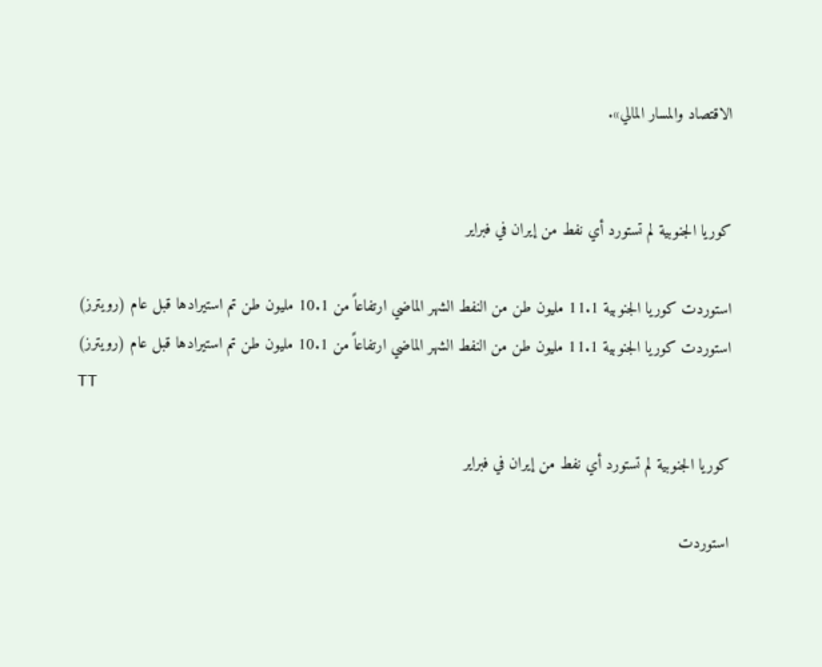الاقتصاد والمسار المالي».


كوريا الجنوبية لم تستورد أي نفط من إيران في فبراير

استوردت كوريا الجنوبية 11.1 مليون طن من النفط الشهر الماضي ارتفاعاً من 10.1 مليون طن تم استيرادها قبل عام (رويترز)
استوردت كوريا الجنوبية 11.1 مليون طن من النفط الشهر الماضي ارتفاعاً من 10.1 مليون طن تم استيرادها قبل عام (رويترز)
TT

كوريا الجنوبية لم تستورد أي نفط من إيران في فبراير

استوردت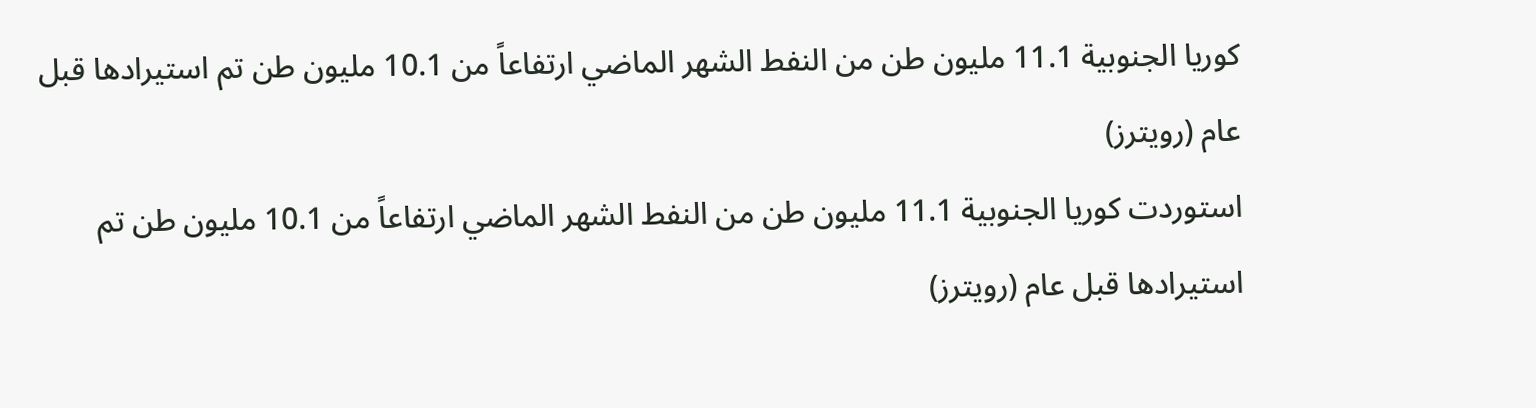كوريا الجنوبية 11.1 مليون طن من النفط الشهر الماضي ارتفاعاً من 10.1 مليون طن تم استيرادها قبل عام (رويترز)
استوردت كوريا الجنوبية 11.1 مليون طن من النفط الشهر الماضي ارتفاعاً من 10.1 مليون طن تم استيرادها قبل عام (رويترز)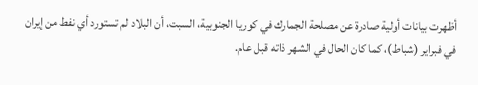أظهرت بيانات أولية صادرة عن مصلحة الجمارك في كوريا الجنوبية، السبت، أن البلاد لم تستورد أي نفط من إيران في فبراير (شباط)، كما كان الحال في الشهر ذاته قبل عام.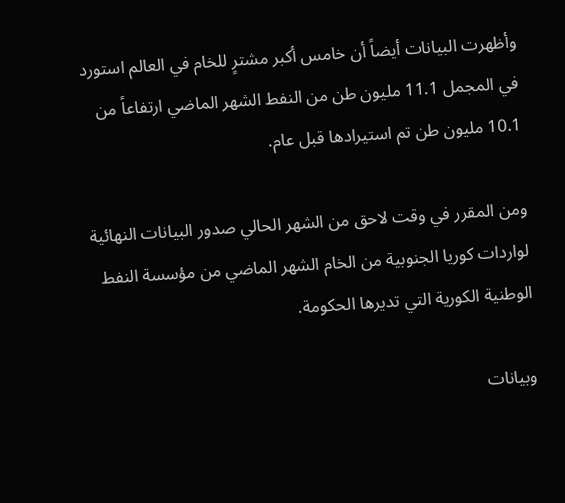وأظهرت البيانات أيضاً أن خامس أكبر مشترٍ للخام في العالم استورد في المجمل 11.1 مليون طن من النفط الشهر الماضي ارتفاعاً من 10.1 مليون طن تم استيرادها قبل عام.

ومن المقرر في وقت لاحق من الشهر الحالي صدور البيانات النهائية لواردات كوريا الجنوبية من الخام الشهر الماضي من مؤسسة النفط الوطنية الكورية التي تديرها الحكومة.

وبيانات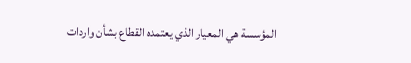المؤسسة هي المعيار الذي يعتمده القطاع بشأن واردات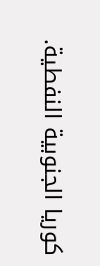كوريا الجنوبية النفطية.